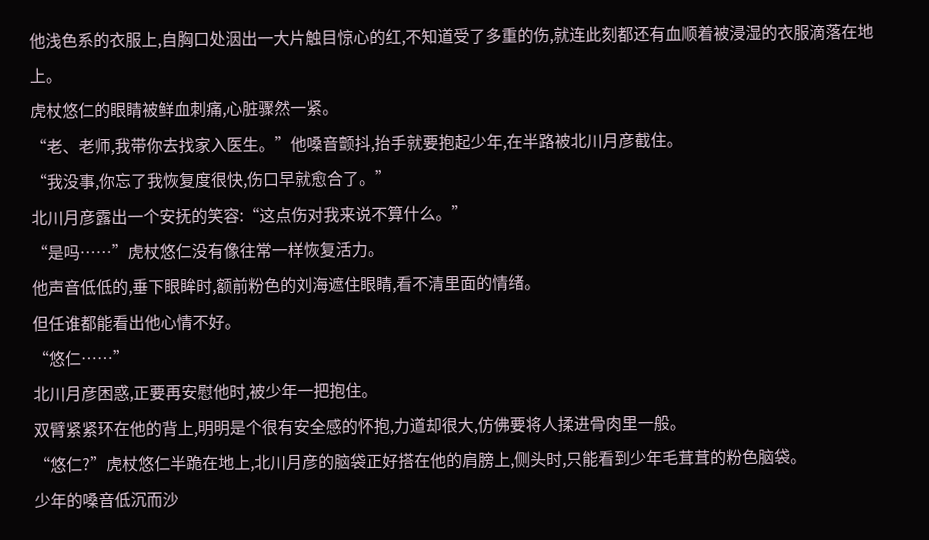他浅色系的衣服上,自胸口处洇出一大片触目惊心的红,不知道受了多重的伤,就连此刻都还有血顺着被浸湿的衣服滴落在地上。
虎杖悠仁的眼睛被鲜血刺痛,心脏骤然一紧。
“老、老师,我带你去找家入医生。”他嗓音颤抖,抬手就要抱起少年,在半路被北川月彦截住。
“我没事,你忘了我恢复度很快,伤口早就愈合了。”
北川月彦露出一个安抚的笑容:“这点伤对我来说不算什么。”
“是吗……”虎杖悠仁没有像往常一样恢复活力。
他声音低低的,垂下眼眸时,额前粉色的刘海遮住眼睛,看不清里面的情绪。
但任谁都能看出他心情不好。
“悠仁……”
北川月彦困惑,正要再安慰他时,被少年一把抱住。
双臂紧紧环在他的背上,明明是个很有安全感的怀抱,力道却很大,仿佛要将人揉进骨肉里一般。
“悠仁?”虎杖悠仁半跪在地上,北川月彦的脑袋正好搭在他的肩膀上,侧头时,只能看到少年毛茸茸的粉色脑袋。
少年的嗓音低沉而沙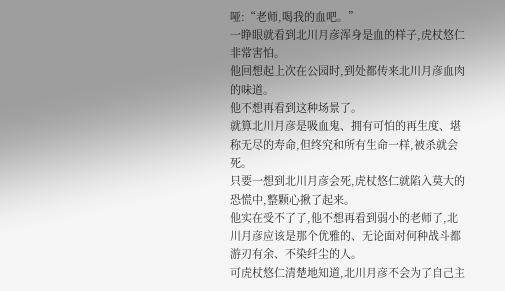哑:“老师,喝我的血吧。”
一睁眼就看到北川月彦浑身是血的样子,虎杖悠仁非常害怕。
他回想起上次在公园时,到处都传来北川月彦血肉的味道。
他不想再看到这种场景了。
就算北川月彦是吸血鬼、拥有可怕的再生度、堪称无尽的寿命,但终究和所有生命一样,被杀就会死。
只要一想到北川月彦会死,虎杖悠仁就陷入莫大的恐慌中,整颗心揪了起来。
他实在受不了了,他不想再看到弱小的老师了,北川月彦应该是那个优雅的、无论面对何种战斗都游刃有余、不染纤尘的人。
可虎杖悠仁清楚地知道,北川月彦不会为了自己主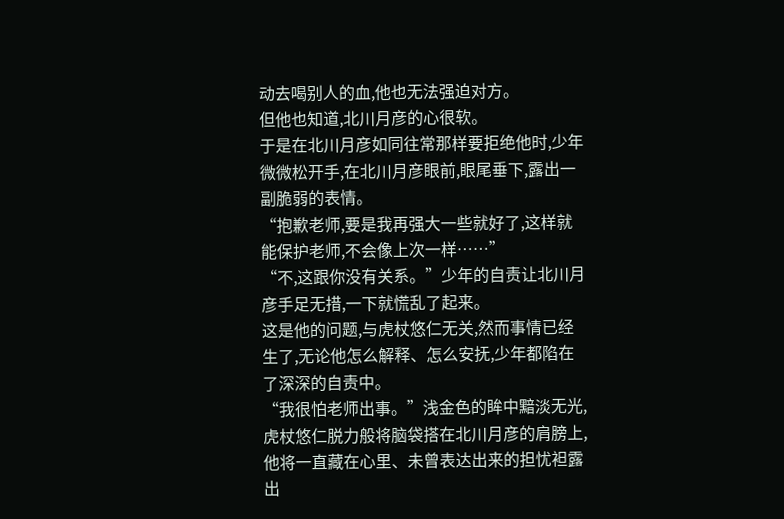动去喝别人的血,他也无法强迫对方。
但他也知道,北川月彦的心很软。
于是在北川月彦如同往常那样要拒绝他时,少年微微松开手,在北川月彦眼前,眼尾垂下,露出一副脆弱的表情。
“抱歉老师,要是我再强大一些就好了,这样就能保护老师,不会像上次一样……”
“不,这跟你没有关系。”少年的自责让北川月彦手足无措,一下就慌乱了起来。
这是他的问题,与虎杖悠仁无关,然而事情已经生了,无论他怎么解释、怎么安抚,少年都陷在了深深的自责中。
“我很怕老师出事。”浅金色的眸中黯淡无光,虎杖悠仁脱力般将脑袋搭在北川月彦的肩膀上,他将一直藏在心里、未曾表达出来的担忧袒露出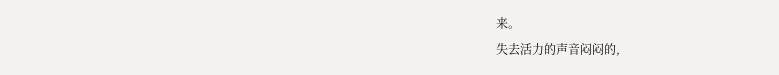来。
失去活力的声音闷闷的,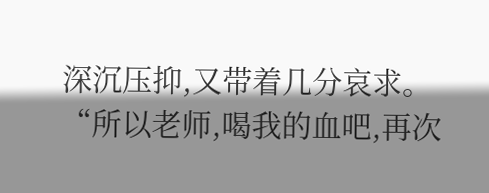深沉压抑,又带着几分哀求。
“所以老师,喝我的血吧,再次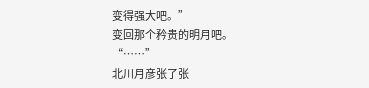变得强大吧。”
变回那个矜贵的明月吧。
“……”
北川月彦张了张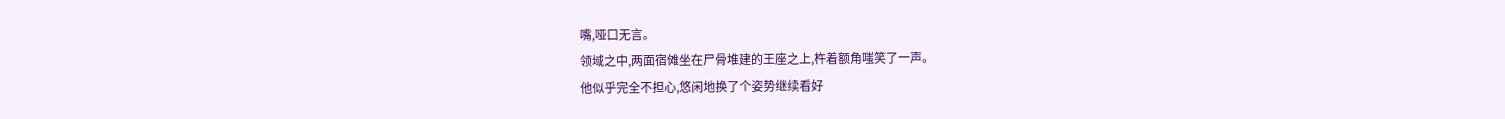嘴,哑口无言。
领域之中,两面宿傩坐在尸骨堆建的王座之上,杵着额角嗤笑了一声。
他似乎完全不担心,悠闲地换了个姿势继续看好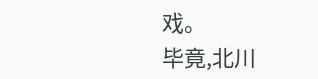戏。
毕竟,北川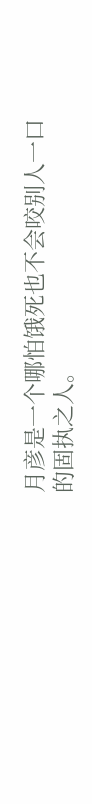月彦是一个哪怕饿死也不会咬别人一口的固执之人。